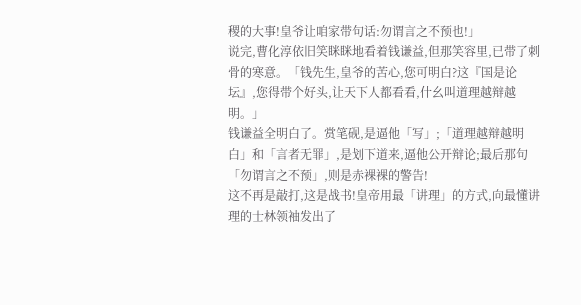稷的大事!皇爷让咱家带句话:勿谓言之不预也!」
说完,曹化淳依旧笑眯眯地看着钱谦益,但那笑容里,已带了刺骨的寒意。「钱先生,皇爷的苦心,您可明白?这『国是论坛』,您得带个好头,让天下人都看看,什幺叫道理越辩越明。」
钱谦益全明白了。赏笔砚,是逼他「写」;「道理越辩越明白」和「言者无罪」,是划下道来,逼他公开辩论;最后那句「勿谓言之不预」,则是赤裸裸的警告!
这不再是敲打,这是战书!皇帝用最「讲理」的方式,向最懂讲理的士林领袖发出了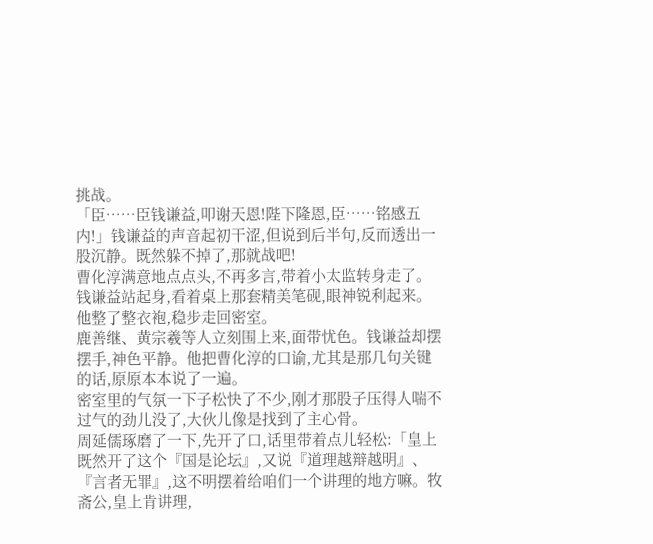挑战。
「臣……臣钱谦益,叩谢天恩!陛下隆恩,臣……铭感五内!」钱谦益的声音起初干涩,但说到后半句,反而透出一股沉静。既然躲不掉了,那就战吧!
曹化淳满意地点点头,不再多言,带着小太监转身走了。
钱谦益站起身,看着桌上那套精美笔砚,眼神锐利起来。他整了整衣袍,稳步走回密室。
鹿善继、黄宗羲等人立刻围上来,面带忧色。钱谦益却摆摆手,神色平静。他把曹化淳的口谕,尤其是那几句关键的话,原原本本说了一遍。
密室里的气氛一下子松快了不少,刚才那股子压得人喘不过气的劲儿没了,大伙儿像是找到了主心骨。
周延儒琢磨了一下,先开了口,话里带着点儿轻松:「皇上既然开了这个『国是论坛』,又说『道理越辩越明』、『言者无罪』,这不明摆着给咱们一个讲理的地方嘛。牧斋公,皇上肯讲理,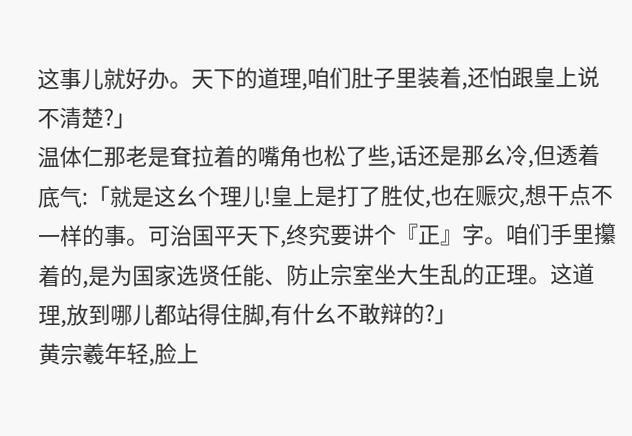这事儿就好办。天下的道理,咱们肚子里装着,还怕跟皇上说不清楚?」
温体仁那老是耷拉着的嘴角也松了些,话还是那幺冷,但透着底气:「就是这幺个理儿!皇上是打了胜仗,也在赈灾,想干点不一样的事。可治国平天下,终究要讲个『正』字。咱们手里攥着的,是为国家选贤任能、防止宗室坐大生乱的正理。这道理,放到哪儿都站得住脚,有什幺不敢辩的?」
黄宗羲年轻,脸上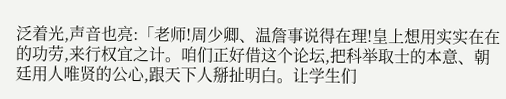泛着光,声音也亮:「老师!周少卿、温詹事说得在理!皇上想用实实在在的功劳,来行权宜之计。咱们正好借这个论坛,把科举取士的本意、朝廷用人唯贤的公心,跟天下人掰扯明白。让学生们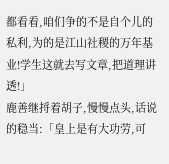都看看,咱们争的不是自个儿的私利,为的是江山社稷的万年基业!学生这就去写文章,把道理讲透!」
鹿善继捋着胡子,慢慢点头,话说的稳当:「皇上是有大功劳,可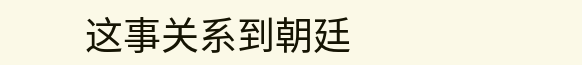这事关系到朝廷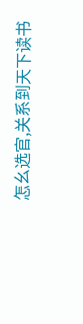怎幺选官,关系到天下读书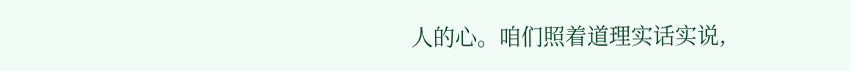人的心。咱们照着道理实话实说,